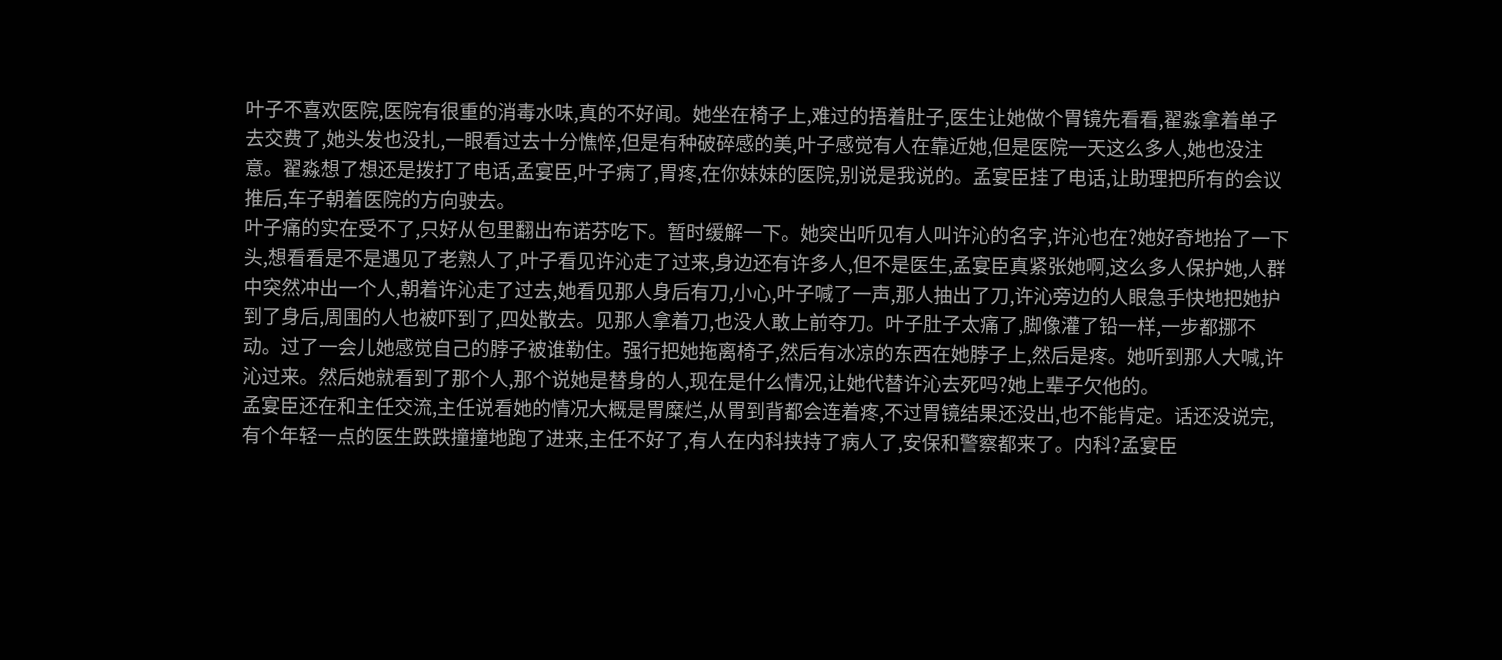叶子不喜欢医院,医院有很重的消毒水味,真的不好闻。她坐在椅子上,难过的捂着肚子,医生让她做个胃镜先看看,翟淼拿着单子去交费了,她头发也没扎,一眼看过去十分憔悴,但是有种破碎感的美,叶子感觉有人在靠近她,但是医院一天这么多人,她也没注意。翟淼想了想还是拨打了电话,孟宴臣,叶子病了,胃疼,在你妹妹的医院,别说是我说的。孟宴臣挂了电话,让助理把所有的会议推后,车子朝着医院的方向驶去。
叶子痛的实在受不了,只好从包里翻出布诺芬吃下。暂时缓解一下。她突出听见有人叫许沁的名字,许沁也在?她好奇地抬了一下头,想看看是不是遇见了老熟人了,叶子看见许沁走了过来,身边还有许多人,但不是医生,孟宴臣真紧张她啊,这么多人保护她,人群中突然冲出一个人,朝着许沁走了过去,她看见那人身后有刀,小心,叶子喊了一声,那人抽出了刀,许沁旁边的人眼急手快地把她护到了身后,周围的人也被吓到了,四处散去。见那人拿着刀,也没人敢上前夺刀。叶子肚子太痛了,脚像灌了铅一样,一步都挪不动。过了一会儿她感觉自己的脖子被谁勒住。强行把她拖离椅子,然后有冰凉的东西在她脖子上,然后是疼。她听到那人大喊,许沁过来。然后她就看到了那个人,那个说她是替身的人,现在是什么情况,让她代替许沁去死吗?她上辈子欠他的。
孟宴臣还在和主任交流,主任说看她的情况大概是胃糜烂,从胃到背都会连着疼,不过胃镜结果还没出,也不能肯定。话还没说完,有个年轻一点的医生跌跌撞撞地跑了进来,主任不好了,有人在内科挟持了病人了,安保和警察都来了。内科?孟宴臣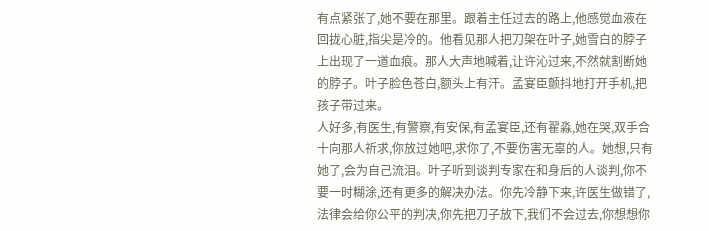有点紧张了,她不要在那里。跟着主任过去的路上,他感觉血液在回拢心脏,指尖是冷的。他看见那人把刀架在叶子,她雪白的脖子上出现了一道血痕。那人大声地喊着,让许沁过来,不然就割断她的脖子。叶子脸色苍白,额头上有汗。孟宴臣颤抖地打开手机,把孩子带过来。
人好多,有医生,有警察,有安保,有孟宴臣,还有翟淼,她在哭,双手合十向那人祈求,你放过她吧,求你了,不要伤害无辜的人。她想,只有她了,会为自己流泪。叶子听到谈判专家在和身后的人谈判,你不要一时糊涂,还有更多的解决办法。你先冷静下来,许医生做错了,法律会给你公平的判决,你先把刀子放下,我们不会过去,你想想你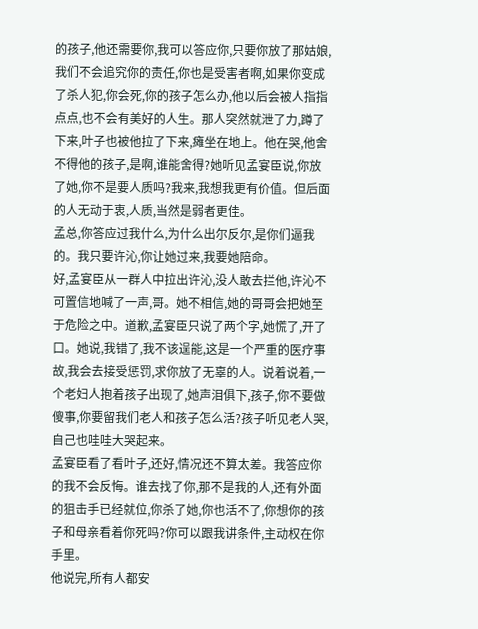的孩子,他还需要你,我可以答应你,只要你放了那姑娘,我们不会追究你的责任,你也是受害者啊,如果你变成了杀人犯,你会死,你的孩子怎么办,他以后会被人指指点点,也不会有美好的人生。那人突然就泄了力,蹲了下来,叶子也被他拉了下来,瘫坐在地上。他在哭,他舍不得他的孩子,是啊,谁能舍得?她听见孟宴臣说,你放了她,你不是要人质吗?我来,我想我更有价值。但后面的人无动于衷,人质,当然是弱者更佳。
孟总,你答应过我什么,为什么出尔反尔,是你们逼我的。我只要许沁,你让她过来,我要她陪命。
好,孟宴臣从一群人中拉出许沁,没人敢去拦他,许沁不可置信地喊了一声,哥。她不相信,她的哥哥会把她至于危险之中。道歉,孟宴臣只说了两个字,她慌了,开了口。她说,我错了,我不该逞能,这是一个严重的医疗事故,我会去接受惩罚,求你放了无辜的人。说着说着,一个老妇人抱着孩子出现了,她声泪俱下,孩子,你不要做傻事,你要留我们老人和孩子怎么活?孩子听见老人哭,自己也哇哇大哭起来。
孟宴臣看了看叶子,还好,情况还不算太差。我答应你的我不会反悔。谁去找了你,那不是我的人,还有外面的狙击手已经就位,你杀了她,你也活不了,你想你的孩子和母亲看着你死吗?你可以跟我讲条件,主动权在你手里。
他说完,所有人都安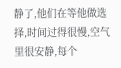静了,他们在等他做选择,时间过得很慢,空气里很安静,每个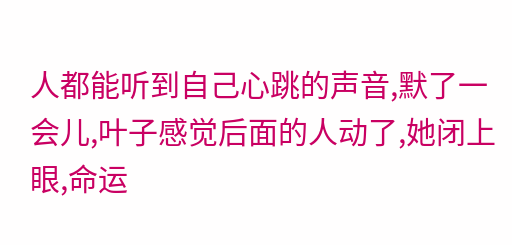人都能听到自己心跳的声音,默了一会儿,叶子感觉后面的人动了,她闭上眼,命运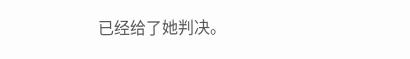已经给了她判决。